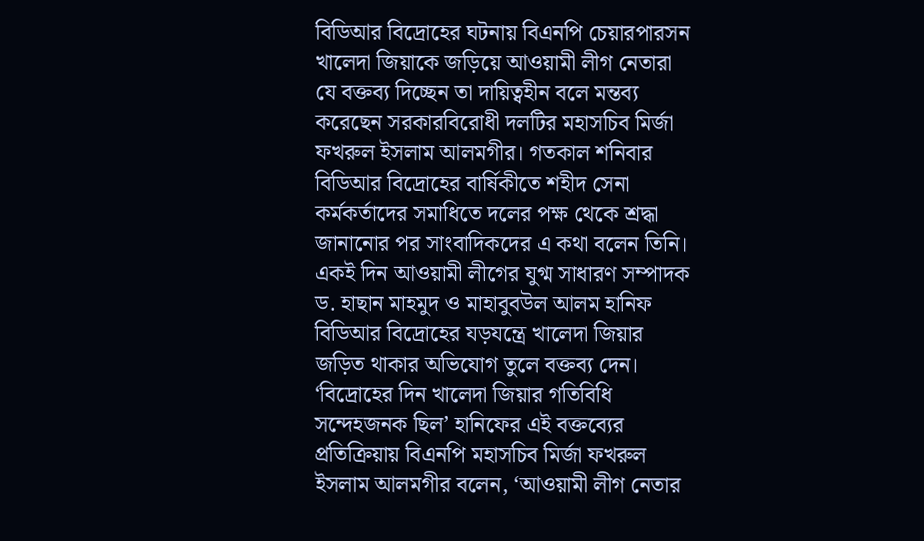বিডিআর বিদ্রোহের ঘটনায় বিএনপি চেয়ারপারসন খালেদা জিয়াকে জড়িয়ে আওয়ামী লীগ নেতারা যে বক্তব্য দিচ্ছেন তা দায়িত্বহীন বলে মন্তব্য করেছেন সরকারবিরোধী দলটির মহাসচিব মির্জা ফখরুল ইসলাম আলমগীর। গতকাল শনিবার বিডিআর বিদ্রোহের বার্ষিকীতে শহীদ সেনা কর্মকর্তাদের সমাধিতে দলের পক্ষ থেকে শ্রদ্ধা জানানোর পর সাংবাদিকদের এ কথা বলেন তিনি।
একই দিন আওয়ামী লীগের যুগ্ম সাধারণ সম্পাদক ড. হাছান মাহমুদ ও মাহাবুবউল আলম হানিফ বিডিআর বিদ্রোহের যড়যন্ত্রে খালেদা জিয়ার জড়িত থাকার অভিযোগ তুলে বক্তব্য দেন।
‘বিদ্রোহের দিন খালেদা জিয়ার গতিবিধি সন্দেহজনক ছিল’ হানিফের এই বক্তব্যের প্রতিক্রিয়ায় বিএনপি মহাসচিব মির্জা ফখরুল ইসলাম আলমগীর বলেন, ‘আওয়ামী লীগ নেতার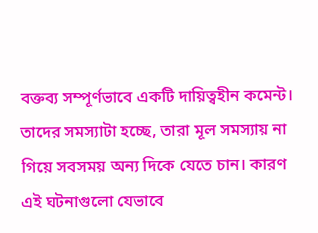বক্তব্য সম্পূর্ণভাবে একটি দায়িত্বহীন কমেন্ট। তাদের সমস্যাটা হচ্ছে, তারা মূল সমস্যায় না গিয়ে সবসময় অন্য দিকে যেতে চান। কারণ এই ঘটনাগুলো যেভাবে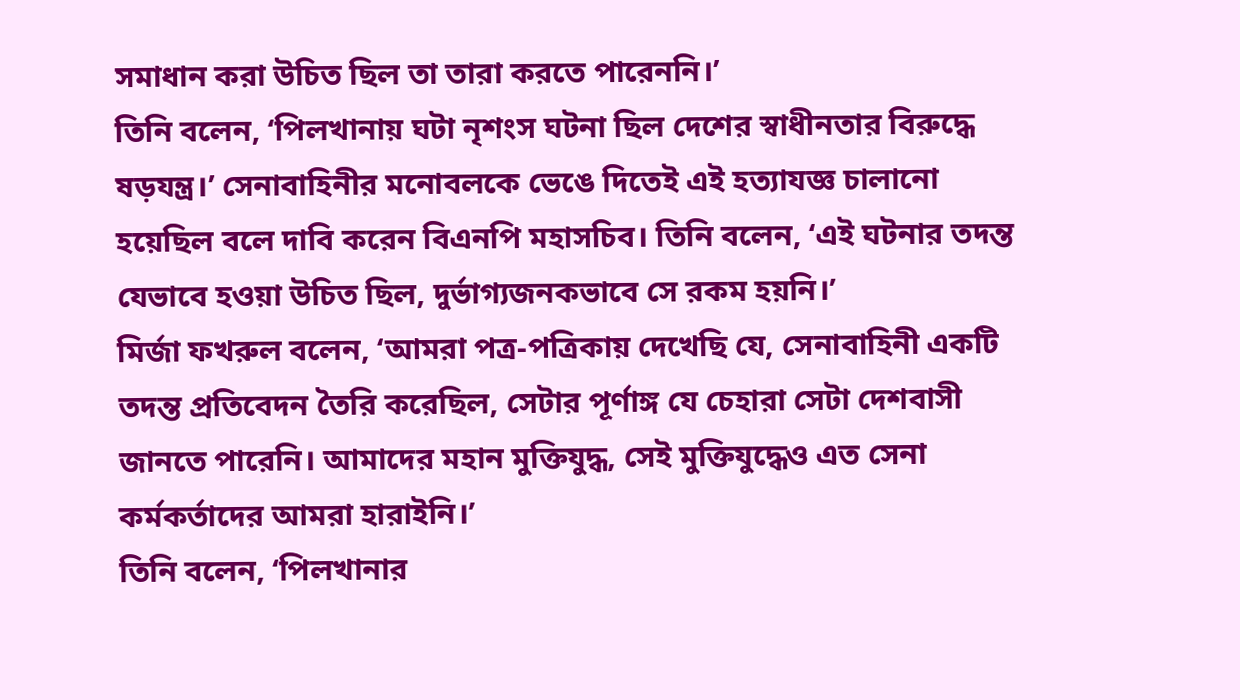সমাধান করা উচিত ছিল তা তারা করতে পারেননি।’
তিনি বলেন, ‘পিলখানায় ঘটা নৃশংস ঘটনা ছিল দেশের স্বাধীনতার বিরুদ্ধে ষড়যন্ত্র।’ সেনাবাহিনীর মনোবলকে ভেঙে দিতেই এই হত্যাযজ্ঞ চালানো হয়েছিল বলে দাবি করেন বিএনপি মহাসচিব। তিনি বলেন, ‘এই ঘটনার তদন্ত যেভাবে হওয়া উচিত ছিল, দুর্ভাগ্যজনকভাবে সে রকম হয়নি।’
মির্জা ফখরুল বলেন, ‘আমরা পত্র-পত্রিকায় দেখেছি যে, সেনাবাহিনী একটি তদন্ত প্রতিবেদন তৈরি করেছিল, সেটার পূর্ণাঙ্গ যে চেহারা সেটা দেশবাসী জানতে পারেনি। আমাদের মহান মুক্তিযুদ্ধ, সেই মুক্তিযুদ্ধেও এত সেনা কর্মকর্তাদের আমরা হারাইনি।’
তিনি বলেন, ‘পিলখানার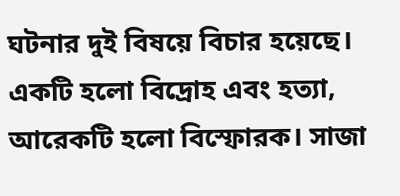ঘটনার দুই বিষয়ে বিচার হয়েছে। একটি হলো বিদ্রোহ এবং হত্যা, আরেকটি হলো বিস্ফোরক। সাজা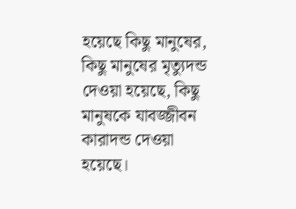হয়েছে কিছু মানুষের, কিছু মানুষের মৃত্যুদন্ড দেওয়া হয়েছে, কিছু মানুষকে যাবজ্জীবন কারাদন্ড দেওয়া হয়েছে।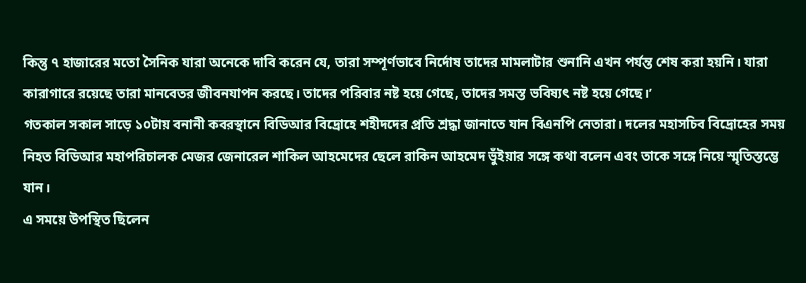কিন্তু ৭ হাজারের মতো সৈনিক যারা অনেকে দাবি করেন যে, তারা সম্পূর্ণভাবে নির্দোষ তাদের মামলাটার শুনানি এখন পর্যন্ত শেষ করা হয়নি। যারা কারাগারে রয়েছে তারা মানবেতর জীবনযাপন করছে। তাদের পরিবার নষ্ট হয়ে গেছে, তাদের সমস্ত ভবিষ্যৎ নষ্ট হয়ে গেছে।’
গতকাল সকাল সাড়ে ১০টায় বনানী কবরস্থানে বিডিআর বিদ্রোহে শহীদদের প্রতি শ্রদ্ধা জানাতে যান বিএনপি নেতারা। দলের মহাসচিব বিদ্রোহের সময় নিহত বিডিআর মহাপরিচালক মেজর জেনারেল শাকিল আহমেদের ছেলে রাকিন আহমেদ ভুঁইয়ার সঙ্গে কথা বলেন এবং তাকে সঙ্গে নিয়ে স্মৃতিস্তম্ভে যান।
এ সময়ে উপস্থিত ছিলেন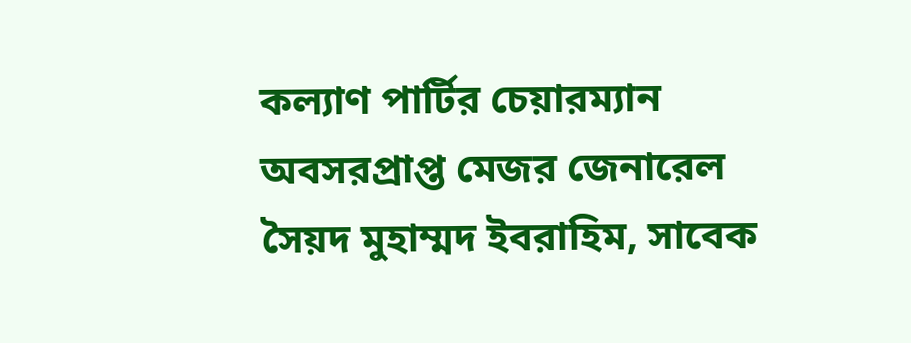কল্যাণ পার্টির চেয়ারম্যান অবসরপ্রাপ্ত মেজর জেনারেল সৈয়দ মুহাম্মদ ইবরাহিম, সাবেক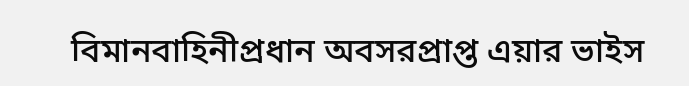বিমানবাহিনীপ্রধান অবসরপ্রাপ্ত এয়ার ভাইস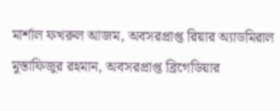মার্শাল ফখরুল আজম, অবসরপ্রাপ্ত রিয়ার অ্যাডমিরাল মুস্তাফিজুর রহমান, অবসরপ্রাপ্ত ব্রিগেডিয়ার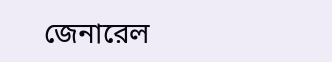জেনারেল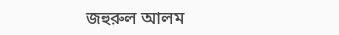জহুরুল আলম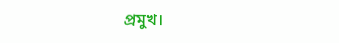প্রমুখ।